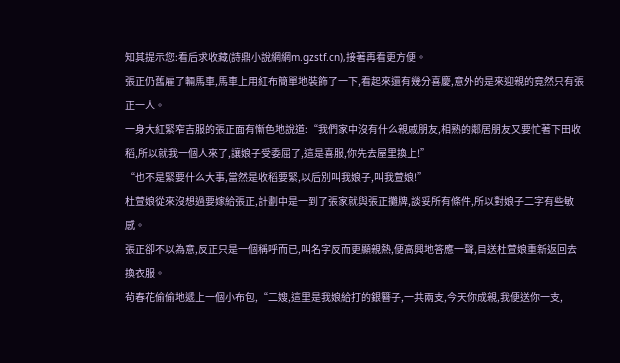知其提示您:看后求收藏(詩鼎小說網網m.gzstf.cn),接著再看更方便。
張正仍舊雇了輛馬車,馬車上用紅布簡單地裝飾了一下,看起來還有幾分喜慶,意外的是來迎親的竟然只有張正一人。
一身大紅緊窄吉服的張正面有慚色地說道:“我們家中沒有什么親戚朋友,相熟的鄰居朋友又要忙著下田收稻,所以就我一個人來了,讓娘子受委屈了,這是喜服,你先去屋里換上!”
“也不是緊要什么大事,當然是收稻要緊,以后別叫我娘子,叫我萱娘!”
杜萱娘從來沒想過要嫁給張正,計劃中是一到了張家就與張正攤牌,談妥所有條件,所以對娘子二字有些敏感。
張正卻不以為意,反正只是一個稱呼而已,叫名字反而更顯親熱,便高興地答應一聲,目送杜萱娘重新返回去換衣服。
茍春花偷偷地遞上一個小布包,“二嫂,這里是我娘給打的銀簪子,一共兩支,今天你成親,我便送你一支,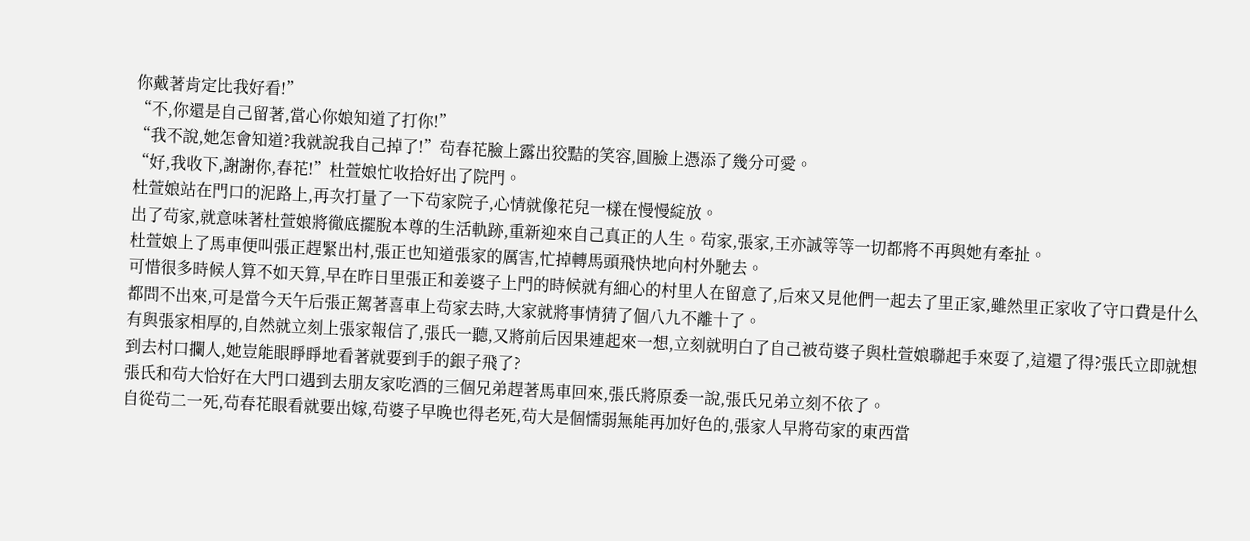你戴著肯定比我好看!”
“不,你還是自己留著,當心你娘知道了打你!”
“我不說,她怎會知道?我就說我自己掉了!”茍春花臉上露出狡黠的笑容,圓臉上憑添了幾分可愛。
“好,我收下,謝謝你,春花!”杜萱娘忙收拾好出了院門。
杜萱娘站在門口的泥路上,再次打量了一下茍家院子,心情就像花兒一樣在慢慢綻放。
出了茍家,就意味著杜萱娘將徹底擺脫本尊的生活軌跡,重新迎來自己真正的人生。茍家,張家,王亦誠等等一切都將不再與她有牽扯。
杜萱娘上了馬車便叫張正趕緊出村,張正也知道張家的厲害,忙掉轉馬頭飛快地向村外馳去。
可惜很多時候人算不如天算,早在昨日里張正和姜婆子上門的時候就有細心的村里人在留意了,后來又見他們一起去了里正家,雖然里正家收了守口費是什么都問不出來,可是當今天午后張正駕著喜車上茍家去時,大家就將事情猜了個八九不離十了。
有與張家相厚的,自然就立刻上張家報信了,張氏一聽,又將前后因果連起來一想,立刻就明白了自己被茍婆子與杜萱娘聯起手來耍了,這還了得?張氏立即就想到去村口攔人,她豈能眼睜睜地看著就要到手的銀子飛了?
張氏和茍大恰好在大門口遇到去朋友家吃酒的三個兄弟趕著馬車回來,張氏將原委一說,張氏兄弟立刻不依了。
自從茍二一死,茍春花眼看就要出嫁,茍婆子早晚也得老死,茍大是個懦弱無能再加好色的,張家人早將茍家的東西當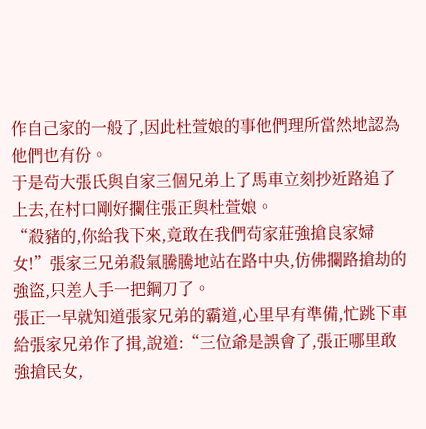作自己家的一般了,因此杜萱娘的事他們理所當然地認為他們也有份。
于是茍大張氏與自家三個兄弟上了馬車立刻抄近路追了上去,在村口剛好攔住張正與杜萱娘。
“殺豬的,你給我下來,竟敢在我們茍家莊強搶良家婦女!”張家三兄弟殺氣騰騰地站在路中央,仿佛攔路搶劫的強盜,只差人手一把鋼刀了。
張正一早就知道張家兄弟的霸道,心里早有準備,忙跳下車給張家兄弟作了揖,說道:“三位爺是誤會了,張正哪里敢強搶民女,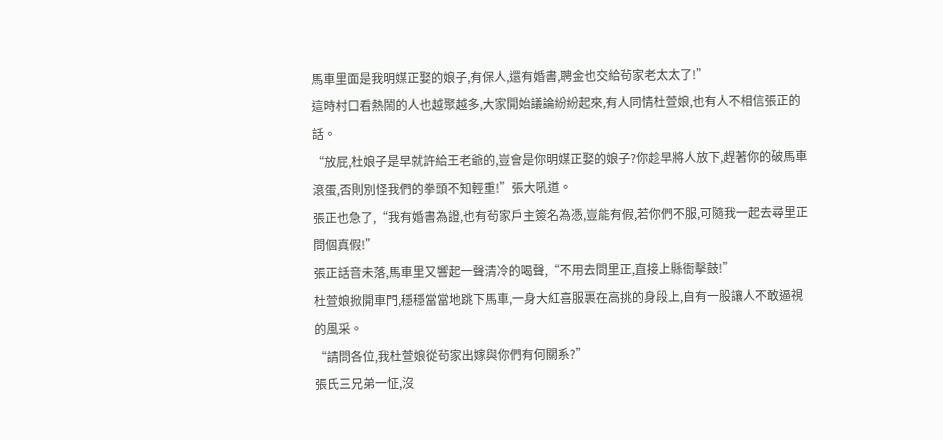馬車里面是我明媒正娶的娘子,有保人,還有婚書,聘金也交給茍家老太太了!”
這時村口看熱鬧的人也越聚越多,大家開始議論紛紛起來,有人同情杜萱娘,也有人不相信張正的話。
“放屁,杜娘子是早就許給王老爺的,豈會是你明媒正娶的娘子?你趁早將人放下,趕著你的破馬車滾蛋,否則別怪我們的拳頭不知輕重!”張大吼道。
張正也急了,“我有婚書為證,也有茍家戶主簽名為憑,豈能有假,若你們不服,可隨我一起去尋里正問個真假!”
張正話音未落,馬車里又響起一聲清冷的喝聲,“不用去問里正,直接上縣衙擊鼓!”
杜萱娘掀開車門,穩穩當當地跳下馬車,一身大紅喜服裹在高挑的身段上,自有一股讓人不敢逼視的風采。
“請問各位,我杜萱娘從茍家出嫁與你們有何關系?”
張氏三兄弟一怔,沒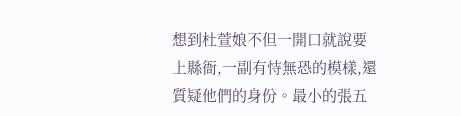想到杜萱娘不但一開口就說要上縣衙,一副有恃無恐的模樣,還質疑他們的身份。最小的張五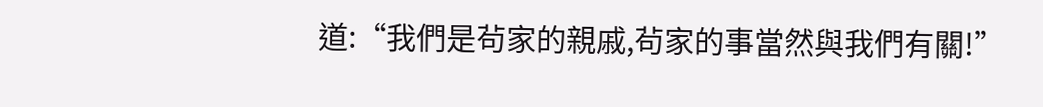道:“我們是茍家的親戚,茍家的事當然與我們有關!”